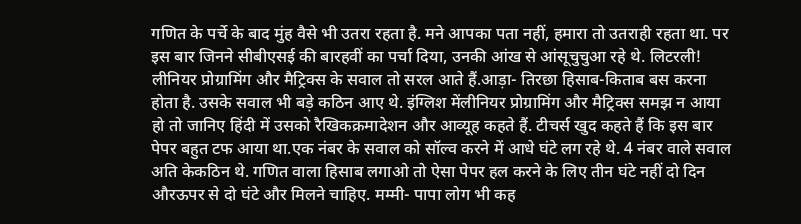गणित के पर्चे के बाद मुंह वैसे भी उतरा रहता है. मने आपका पता नहीं, हमारा तो उतराही रहता था. पर इस बार जिनने सीबीएसई की बारहवीं का पर्चा दिया, उनकी आंख से आंसूचुचुआ रहे थे. लिटरली! लीनियर प्रोग्रामिंग और मैट्रिक्स के सवाल तो सरल आते हैं.आड़ा- तिरछा हिसाब-किताब बस करना होता है. उसके सवाल भी बड़े कठिन आए थे. इंग्लिश मेंलीनियर प्रोग्रामिंग और मैट्रिक्स समझ न आया हो तो जानिए हिंदी में उसको रैखिकक्रमादेशन और आव्यूह कहते हैं. टीचर्स खुद कहते हैं कि इस बार पेपर बहुत टफ आया था.एक नंबर के सवाल को सॉल्व करने में आधे घंटे लग रहे थे. 4 नंबर वाले सवाल अति केकठिन थे. गणित वाला हिसाब लगाओ तो ऐसा पेपर हल करने के लिए तीन घंटे नहीं दो दिन औरऊपर से दो घंटे और मिलने चाहिए. मम्मी- पापा लोग भी कह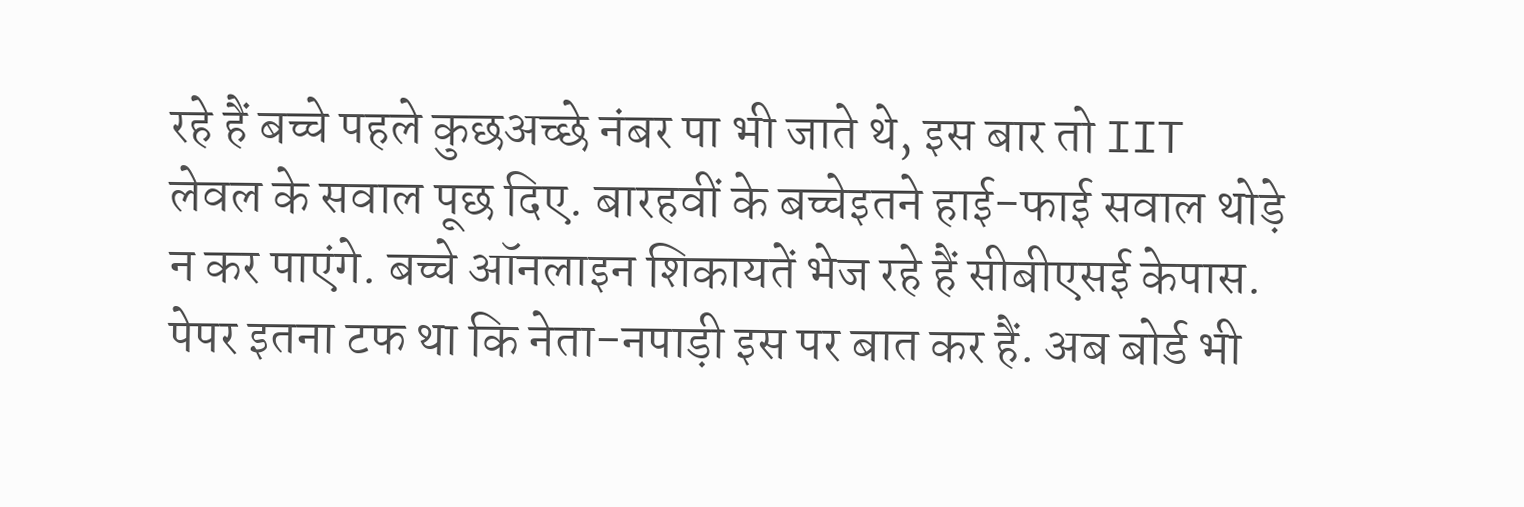रहे हैं बच्चे पहले कुछअच्छे नंबर पा भी जाते थे, इस बार तो IIT लेवल के सवाल पूछ दिए. बारहवीं के बच्चेइतने हाई-फाई सवाल थोड़े न कर पाएंगे. बच्चे ऑनलाइन शिकायतें भेज रहे हैं सीबीएसई केपास. पेपर इतना टफ था कि नेता-नपाड़ी इस पर बात कर हैं. अब बोर्ड भी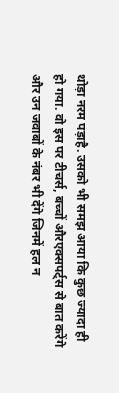थोड़ा नरम पड़ाहै. उसको भी समझ आया कि कुछ ज्यादा ही हो गया. वो इस पर टीचर्स, बच्चों औरएक्सपर्ट्स से बात करेंगे और उन जवाबों के नंबर भी देंगे जिनमें हल न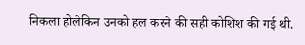निकला होलेकिन उनको हल करने की सही कोशिश की गई थी.